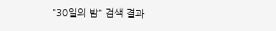"30일의 밤" 검색 결과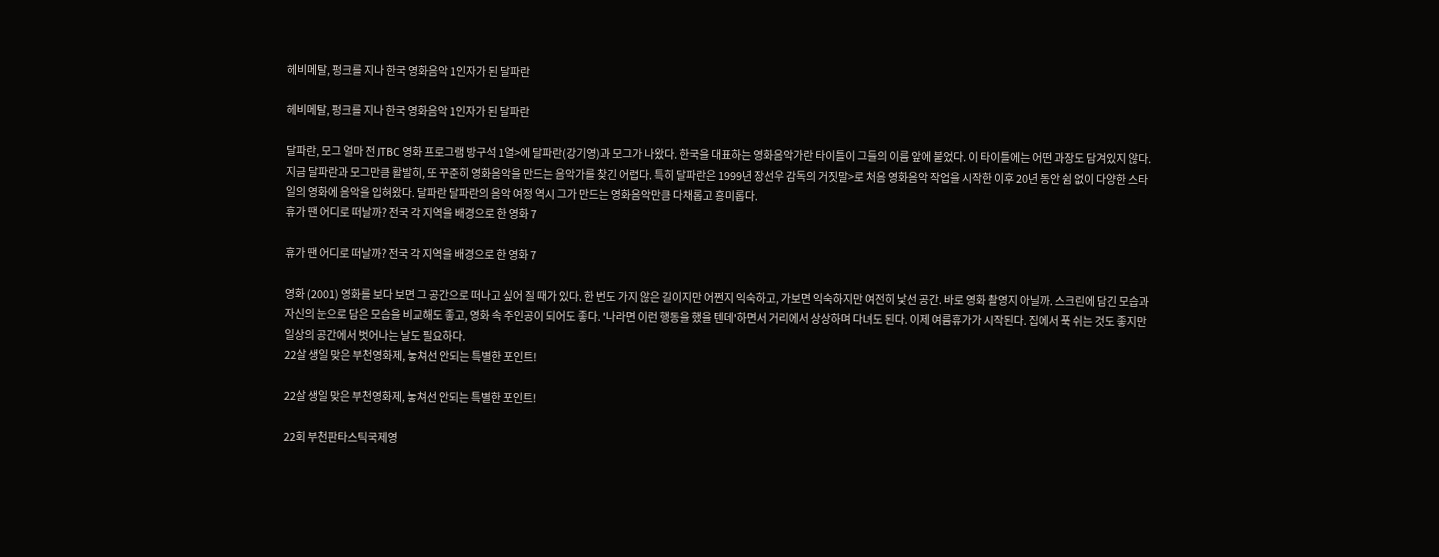헤비메탈, 펑크를 지나 한국 영화음악 1인자가 된 달파란

헤비메탈, 펑크를 지나 한국 영화음악 1인자가 된 달파란

달파란, 모그 얼마 전 JTBC 영화 프로그램 방구석 1열>에 달파란(강기영)과 모그가 나왔다. 한국을 대표하는 영화음악가란 타이틀이 그들의 이름 앞에 붙었다. 이 타이틀에는 어떤 과장도 담겨있지 않다. 지금 달파란과 모그만큼 활발히, 또 꾸준히 영화음악을 만드는 음악가를 찾긴 어렵다. 특히 달파란은 1999년 장선우 감독의 거짓말>로 처음 영화음악 작업을 시작한 이후 20년 동안 쉼 없이 다양한 스타일의 영화에 음악을 입혀왔다. 달파란 달파란의 음악 여정 역시 그가 만드는 영화음악만큼 다채롭고 흥미롭다.
휴가 땐 어디로 떠날까? 전국 각 지역을 배경으로 한 영화 7

휴가 땐 어디로 떠날까? 전국 각 지역을 배경으로 한 영화 7

영화 (2001) 영화를 보다 보면 그 공간으로 떠나고 싶어 질 때가 있다. 한 번도 가지 않은 길이지만 어쩐지 익숙하고, 가보면 익숙하지만 여전히 낯선 공간. 바로 영화 촬영지 아닐까. 스크린에 담긴 모습과 자신의 눈으로 담은 모습을 비교해도 좋고, 영화 속 주인공이 되어도 좋다. '나라면 이런 행동을 했을 텐데'하면서 거리에서 상상하며 다녀도 된다. 이제 여름휴가가 시작된다. 집에서 푹 쉬는 것도 좋지만 일상의 공간에서 벗어나는 날도 필요하다.
22살 생일 맞은 부천영화제, 놓쳐선 안되는 특별한 포인트!

22살 생일 맞은 부천영화제, 놓쳐선 안되는 특별한 포인트!

22회 부천판타스틱국제영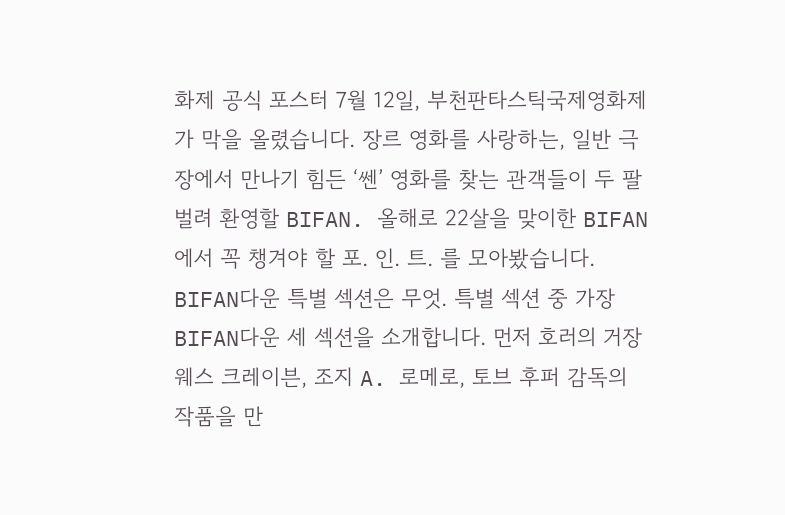화제 공식 포스터 7월 12일, 부천판타스틱국제영화제 가 막을 올렸습니다. 장르 영화를 사랑하는, 일반 극장에서 만나기 힘든 ‘쎈’ 영화를 찾는 관객들이 두 팔 벌려 환영할 BIFAN. 올해로 22살을 맞이한 BIFAN에서 꼭 챙겨야 할 포. 인. 트. 를 모아봤습니다. BIFAN다운 특별 섹션은 무엇. 특별 섹션 중 가장 BIFAN다운 세 섹션을 소개합니다. 먼저 호러의 거장 웨스 크레이븐, 조지 A. 로메로, 토브 후퍼 감독의 작품을 만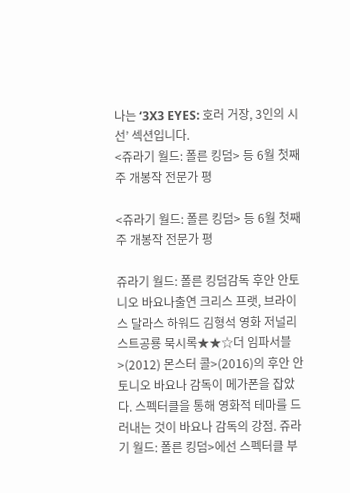나는 ‘3X3 EYES: 호러 거장, 3인의 시선’ 섹션입니다.
<쥬라기 월드: 폴른 킹덤> 등 6월 첫째 주 개봉작 전문가 평

<쥬라기 월드: 폴른 킹덤> 등 6월 첫째 주 개봉작 전문가 평

쥬라기 월드: 폴른 킹덤감독 후안 안토니오 바요나출연 크리스 프랫, 브라이스 달라스 하워드 김형석 영화 저널리스트공룡 묵시록★★☆더 임파서블>(2012) 몬스터 콜>(2016)의 후안 안토니오 바요나 감독이 메가폰을 잡았다. 스펙터클을 통해 영화적 테마를 드러내는 것이 바요나 감독의 강점. 쥬라기 월드: 폴른 킹덤>에선 스펙터클 부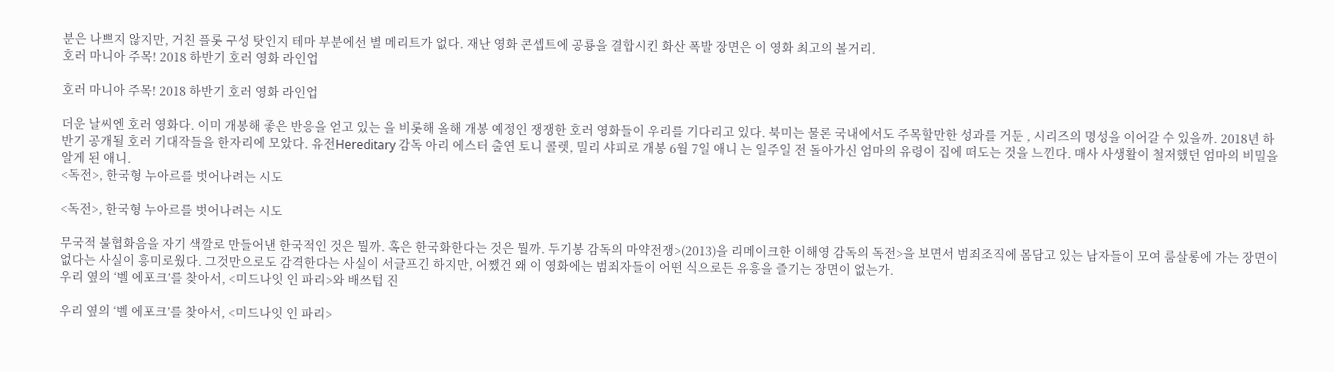분은 나쁘지 않지만, 거친 플롯 구성 탓인지 테마 부분에선 별 메리트가 없다. 재난 영화 콘셉트에 공룡을 결합시킨 화산 폭발 장면은 이 영화 최고의 볼거리.
호러 마니아 주목! 2018 하반기 호러 영화 라인업

호러 마니아 주목! 2018 하반기 호러 영화 라인업

더운 날씨엔 호러 영화다. 이미 개봉해 좋은 반응을 얻고 있는 을 비롯해 올해 개봉 예정인 쟁쟁한 호러 영화들이 우리를 기다리고 있다. 북미는 물론 국내에서도 주목할만한 성과를 거둔 , 시리즈의 명성을 이어갈 수 있을까. 2018년 하반기 공개될 호러 기대작들을 한자리에 모았다. 유전Hereditary 감독 아리 에스터 출연 토니 콜렛, 밀리 샤피로 개봉 6월 7일 애니 는 일주일 전 돌아가신 엄마의 유령이 집에 떠도는 것을 느낀다. 매사 사생활이 철저했던 엄마의 비밀을 알게 된 애니.
<독전>, 한국형 누아르를 벗어나려는 시도

<독전>, 한국형 누아르를 벗어나려는 시도

무국적 불협화음을 자기 색깔로 만들어낸 한국적인 것은 뭘까. 혹은 한국화한다는 것은 뭘까. 두기봉 감독의 마약전쟁>(2013)을 리메이크한 이해영 감독의 독전>을 보면서 범죄조직에 몸담고 있는 남자들이 모여 룸살롱에 가는 장면이 없다는 사실이 흥미로웠다. 그것만으로도 감격한다는 사실이 서글프긴 하지만, 어쨌건 왜 이 영화에는 범죄자들이 어떤 식으로든 유흥을 즐기는 장면이 없는가.
우리 옆의 ‘벨 에포크’를 찾아서, <미드나잇 인 파리>와 배쓰텁 진

우리 옆의 ‘벨 에포크’를 찾아서, <미드나잇 인 파리>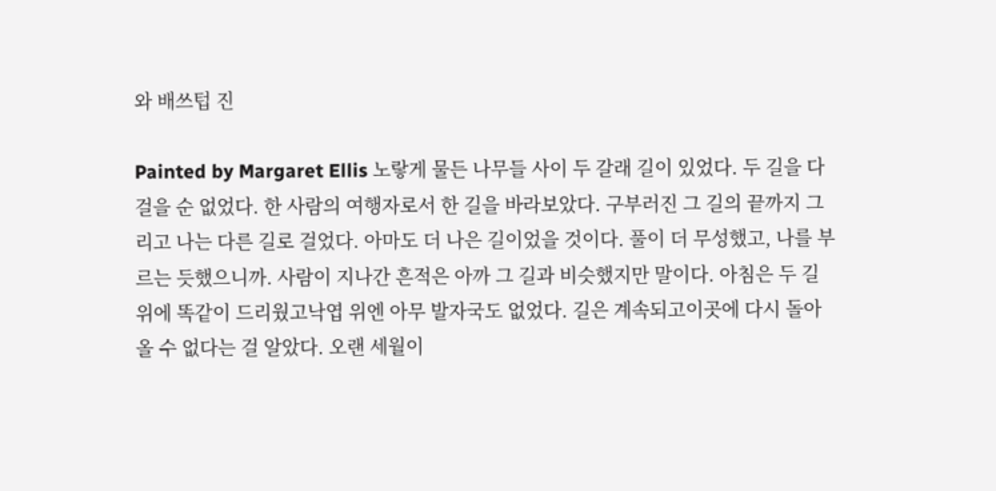와 배쓰텁 진

Painted by Margaret Ellis 노랗게 물든 나무들 사이 두 갈래 길이 있었다. 두 길을 다 걸을 순 없었다. 한 사람의 여행자로서 한 길을 바라보았다. 구부러진 그 길의 끝까지 그리고 나는 다른 길로 걸었다. 아마도 더 나은 길이었을 것이다. 풀이 더 무성했고, 나를 부르는 듯했으니까. 사람이 지나간 흔적은 아까 그 길과 비슷했지만 말이다. 아침은 두 길 위에 똑같이 드리웠고낙엽 위엔 아무 발자국도 없었다. 길은 계속되고이곳에 다시 돌아올 수 없다는 걸 알았다. 오랜 세월이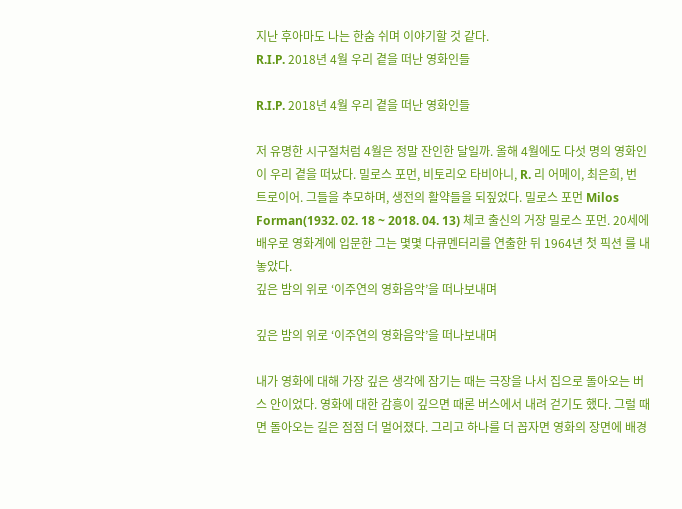지난 후아마도 나는 한숨 쉬며 이야기할 것 같다.
R.I.P. 2018년 4월 우리 곁을 떠난 영화인들

R.I.P. 2018년 4월 우리 곁을 떠난 영화인들

저 유명한 시구절처럼 4월은 정말 잔인한 달일까. 올해 4월에도 다섯 명의 영화인이 우리 곁을 떠났다. 밀로스 포먼, 비토리오 타비아니, R. 리 어메이, 최은희, 번 트로이어. 그들을 추모하며, 생전의 활약들을 되짚었다. 밀로스 포먼 Milos Forman(1932. 02. 18 ~ 2018. 04. 13) 체코 출신의 거장 밀로스 포먼. 20세에 배우로 영화계에 입문한 그는 몇몇 다큐멘터리를 연출한 뒤 1964년 첫 픽션 를 내놓았다.
깊은 밤의 위로 ‘이주연의 영화음악’을 떠나보내며

깊은 밤의 위로 ‘이주연의 영화음악’을 떠나보내며

내가 영화에 대해 가장 깊은 생각에 잠기는 때는 극장을 나서 집으로 돌아오는 버스 안이었다. 영화에 대한 감흥이 깊으면 때론 버스에서 내려 걷기도 했다. 그럴 때면 돌아오는 길은 점점 더 멀어졌다. 그리고 하나를 더 꼽자면 영화의 장면에 배경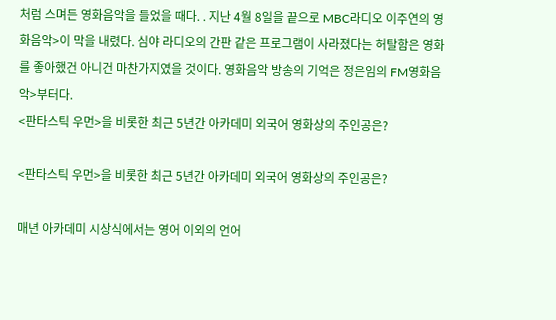처럼 스며든 영화음악을 들었을 때다. . 지난 4월 8일을 끝으로 MBC라디오 이주연의 영화음악>이 막을 내렸다. 심야 라디오의 간판 같은 프로그램이 사라졌다는 허탈함은 영화를 좋아했건 아니건 마찬가지였을 것이다. 영화음악 방송의 기억은 정은임의 FM영화음악>부터다.
<판타스틱 우먼>을 비롯한 최근 5년간 아카데미 외국어 영화상의 주인공은?

<판타스틱 우먼>을 비롯한 최근 5년간 아카데미 외국어 영화상의 주인공은?

매년 아카데미 시상식에서는 영어 이외의 언어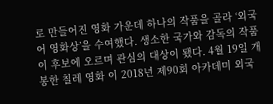로 만들어진 영화 가운데 하나의 작품을 골라 ‘외국어 영화상’을 수여했다. 생소한 국가와 감독의 작품이 후보에 오르며 관심의 대상이 됐다. 4월 19일 개봉한 칠레 영화 이 2018년 제90회 아카데미 외국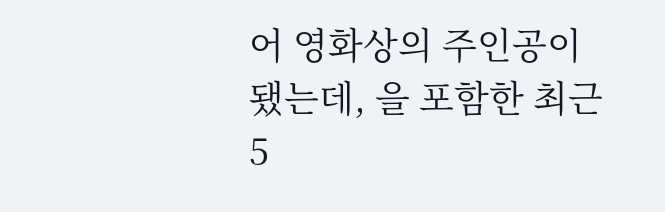어 영화상의 주인공이 됐는데, 을 포함한 최근 5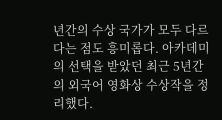년간의 수상 국가가 모두 다르다는 점도 흥미롭다. 아카데미의 선택을 받았던 최근 5년간의 외국어 영화상 수상작을 정리했다.